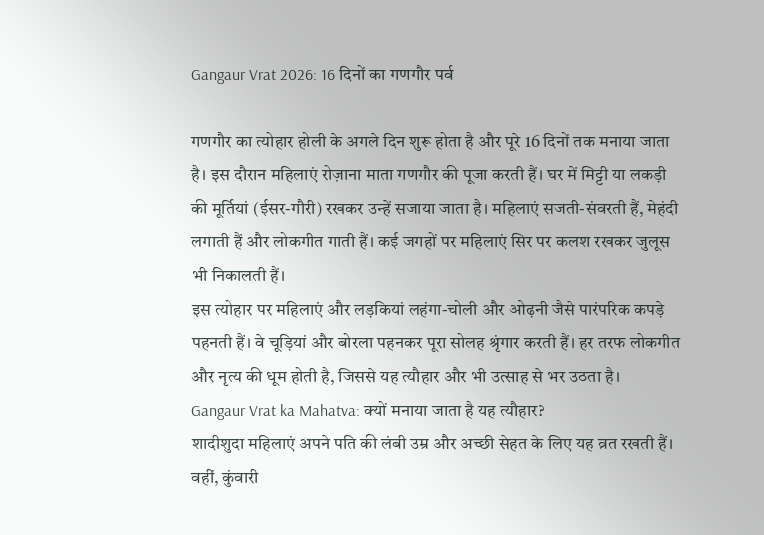Gangaur Vrat 2026: 16 दिनों का गणगौर पर्व

गणगौर का त्योहार होली के अगले दिन शुरू होता है और पूरे 16 दिनों तक मनाया जाता है। इस दौरान महिलाएं रोज़ाना माता गणगौर की पूजा करती हैं। घर में मिट्टी या लकड़ी की मूर्तियां (ईसर-गौरी) रखकर उन्हें सजाया जाता है। महिलाएं सजती-संवरती हैं, मेहंदी लगाती हैं और लोकगीत गाती हैं। कई जगहों पर महिलाएं सिर पर कलश रखकर जुलूस भी निकालती हैं।
इस त्योहार पर महिलाएं और लड़कियां लहंगा-चोली और ओढ़नी जैसे पारंपरिक कपड़े पहनती हैं। वे चूड़ियां और बोरला पहनकर पूरा सोलह श्रृंगार करती हैं। हर तरफ लोकगीत और नृत्य की धूम होती है, जिससे यह त्यौहार और भी उत्साह से भर उठता है।
Gangaur Vrat ka Mahatva: क्यों मनाया जाता है यह त्यौहार?
शादीशुदा महिलाएं अपने पति की लंबी उम्र और अच्छी सेहत के लिए यह व्रत रखती हैं। वहीं, कुंवारी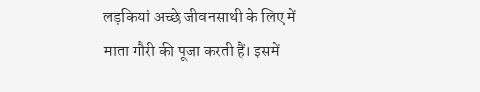लड़कियां अच्छे जीवनसाथी के लिए में माता गौरी की पूजा करती हैं। इसमें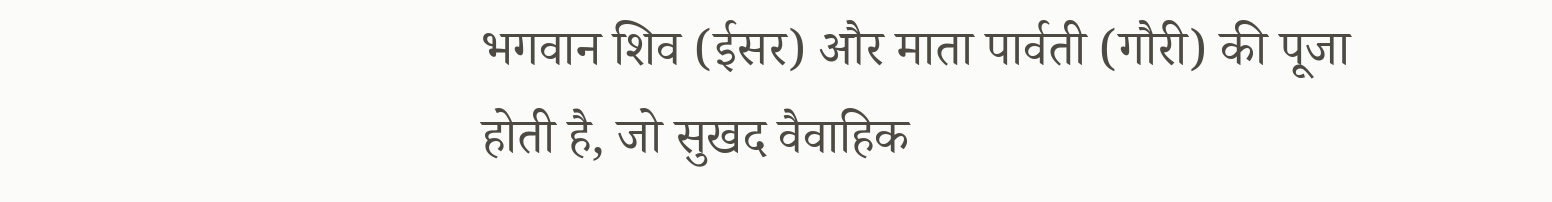भगवान शिव (ईसर) और माता पार्वती (गौरी) की पूजा होती है, जो सुखद वैवाहिक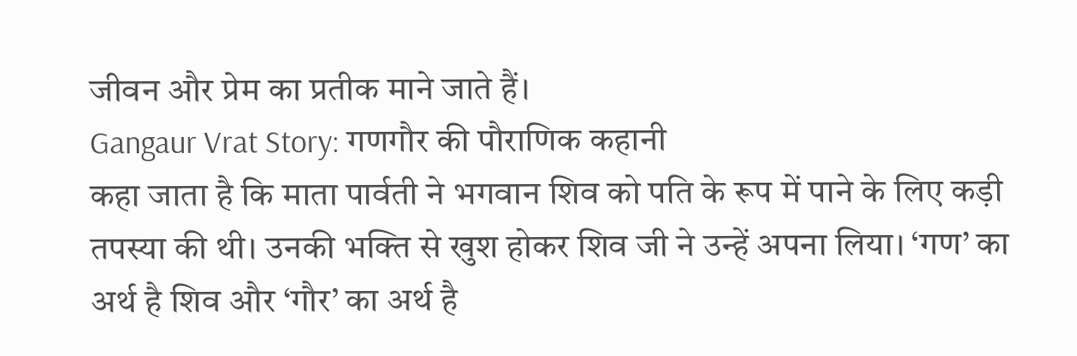जीवन और प्रेम का प्रतीक माने जाते हैं।
Gangaur Vrat Story: गणगौर की पौराणिक कहानी
कहा जाता है कि माता पार्वती ने भगवान शिव को पति के रूप में पाने के लिए कड़ी तपस्या की थी। उनकी भक्ति से खुश होकर शिव जी ने उन्हें अपना लिया। ‘गण’ का अर्थ है शिव और ‘गौर’ का अर्थ है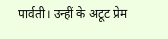पार्वती। उन्हीं के अटूट प्रेम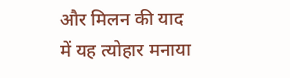और मिलन की याद में यह त्योहार मनाया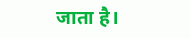जाता है।